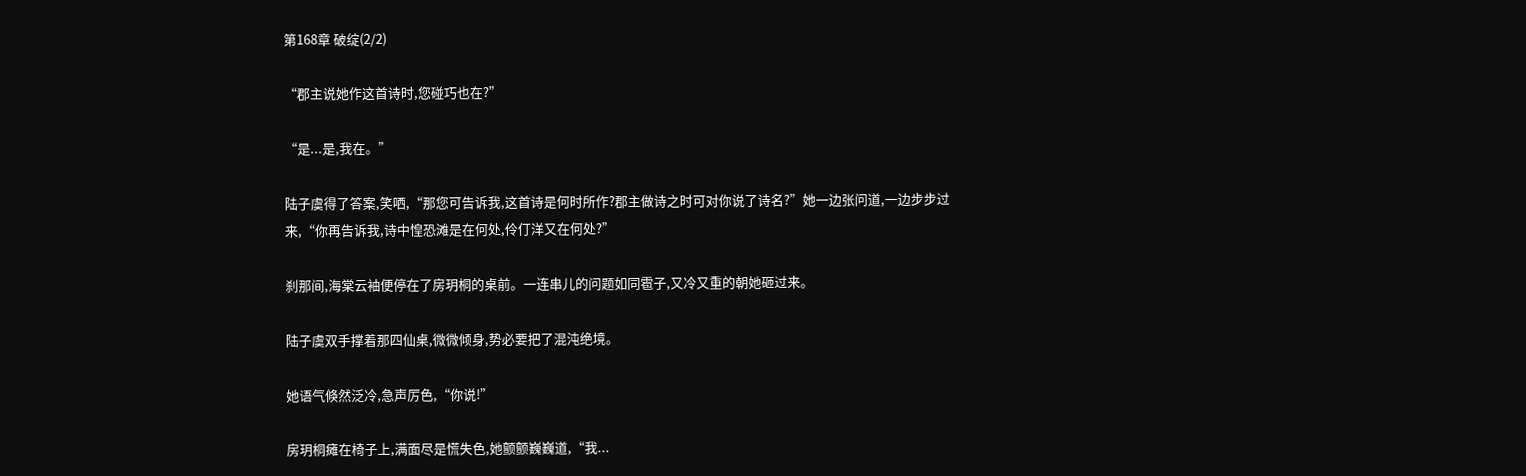第168章 破绽(2/2)

“郡主说她作这首诗时,您碰巧也在?”

“是...是,我在。”

陆子虞得了答案,笑哂,“那您可告诉我,这首诗是何时所作?郡主做诗之时可对你说了诗名?”她一边张问道,一边步步过来,“你再告诉我,诗中惶恐滩是在何处,伶仃洋又在何处?”

刹那间,海棠云袖便停在了房玥桐的桌前。一连串儿的问题如同雹子,又冷又重的朝她砸过来。

陆子虞双手撑着那四仙桌,微微倾身,势必要把了混沌绝境。

她语气倏然泛冷,急声厉色,“你说!”

房玥桐瘫在椅子上,满面尽是慌失色,她颤颤巍巍道,“我...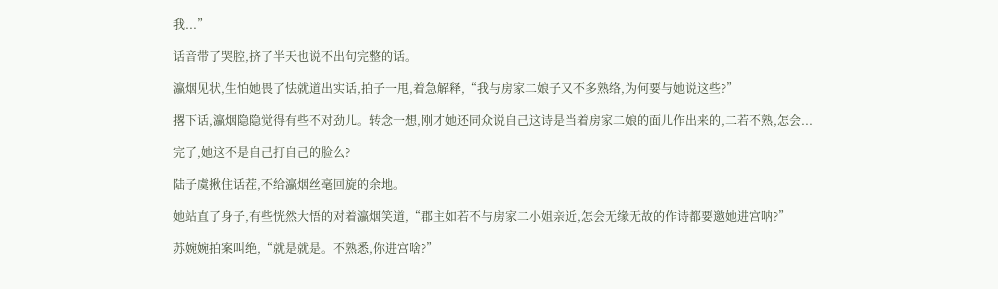我...”

话音带了哭腔,挤了半天也说不出句完整的话。

瀛烟见状,生怕她畏了怯就道出实话,拍子一甩,着急解释,“我与房家二娘子又不多熟络,为何要与她说这些?”

撂下话,瀛烟隐隐觉得有些不对劲儿。转念一想,刚才她还同众说自己这诗是当着房家二娘的面儿作出来的,二若不熟,怎会...

完了,她这不是自己打自己的脸么?

陆子虞揪住话茬,不给瀛烟丝毫回旋的余地。

她站直了身子,有些恍然大悟的对着瀛烟笑道,“郡主如若不与房家二小姐亲近,怎会无缘无故的作诗都要邀她进宫呐?”

苏婉婉拍案叫绝,“就是就是。不熟悉,你进宫啥?”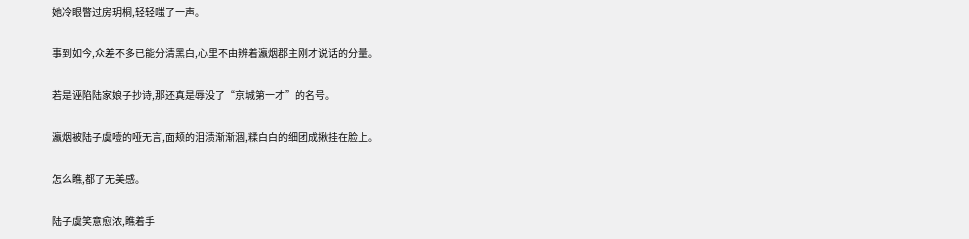她冷眼瞥过房玥桐,轻轻嗤了一声。

事到如今,众差不多已能分清黑白,心里不由辨着瀛烟郡主刚才说话的分量。

若是诬陷陆家娘子抄诗,那还真是辱没了“京城第一才”的名号。

瀛烟被陆子虞噎的哑无言,面颊的泪渍渐渐涸,糅白白的细团成揪挂在脸上。

怎么瞧,都了无美感。

陆子虞笑意愈浓,瞧着手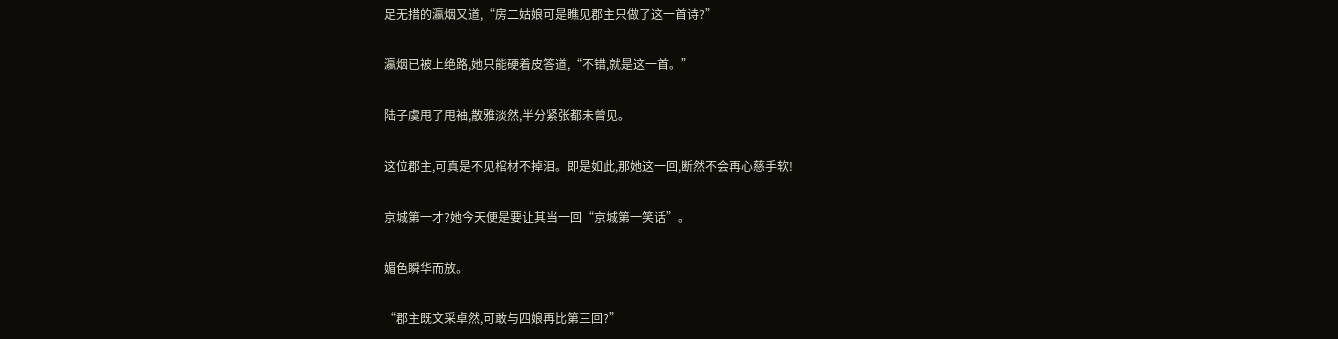足无措的瀛烟又道,“房二姑娘可是瞧见郡主只做了这一首诗?”

瀛烟已被上绝路,她只能硬着皮答道,“不错,就是这一首。”

陆子虞甩了甩袖,散雅淡然,半分紧张都未曾见。

这位郡主,可真是不见棺材不掉泪。即是如此,那她这一回,断然不会再心慈手软!

京城第一才?她今天便是要让其当一回“京城第一笑话”。

媚色瞬华而放。

“郡主既文采卓然,可敢与四娘再比第三回?”